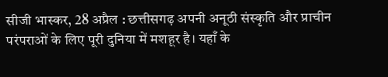सीजी भास्कर, 28 अप्रैल : छत्तीसगढ़ अपनी अनूठी संस्कृति और प्राचीन परंपराओं के लिए पूरी दुनिया में मशहूर है। यहाँ के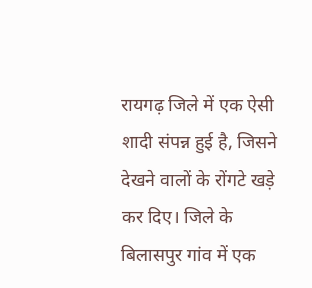रायगढ़ जिले में एक ऐसी शादी संपन्न हुई है, जिसने देखने वालों के रोंगटे खड़े कर दिए। जिले के बिलासपुर गांव में एक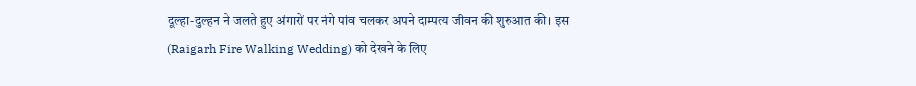दूल्हा-दुल्हन ने जलते हुए अंगारों पर नंगे पांव चलकर अपने दाम्पत्य जीवन की शुरुआत की। इस (Raigarh Fire Walking Wedding) को देखने के लिए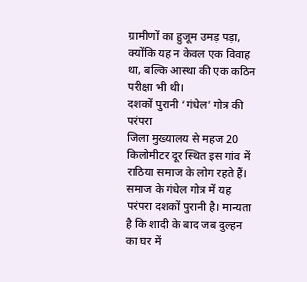ग्रामीणों का हुजूम उमड़ पड़ा, क्योंकि यह न केवल एक विवाह था, बल्कि आस्था की एक कठिन परीक्षा भी थी।
दशकों पुरानी ‘गंधेल’ गोत्र की परंपरा
जिला मुख्यालय से महज 20 किलोमीटर दूर स्थित इस गांव में राठिया समाज के लोग रहते हैं। समाज के गंधेल गोत्र में यह परंपरा दशकों पुरानी है। मान्यता है कि शादी के बाद जब दुल्हन का घर में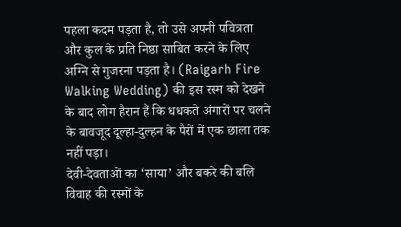पहला कदम पड़ता है, तो उसे अपनी पवित्रता और कुल के प्रति निष्ठा साबित करने के लिए अग्नि से गुजरना पड़ता है। (Raigarh Fire Walking Wedding) की इस रस्म को देखने के बाद लोग हैरान हैं कि धधकते अंगारों पर चलने के बावजूद दूल्हा-दुल्हन के पैरों में एक छाला तक नहीं पड़ा।
देवी-देवताओं का ‘साया’ और बकरे की बलि
विवाह की रस्मों के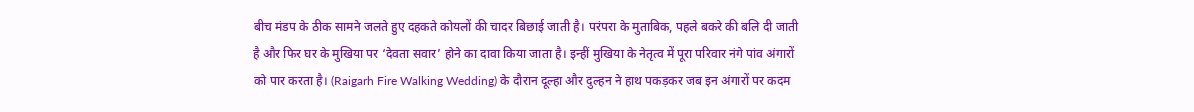बीच मंडप के ठीक सामने जलते हुए दहकते कोयलों की चादर बिछाई जाती है। परंपरा के मुताबिक, पहले बकरे की बलि दी जाती है और फिर घर के मुखिया पर ‘देवता सवार’ होने का दावा किया जाता है। इन्हीं मुखिया के नेतृत्व में पूरा परिवार नंगे पांव अंगारों को पार करता है। (Raigarh Fire Walking Wedding) के दौरान दूल्हा और दुल्हन ने हाथ पकड़कर जब इन अंगारों पर कदम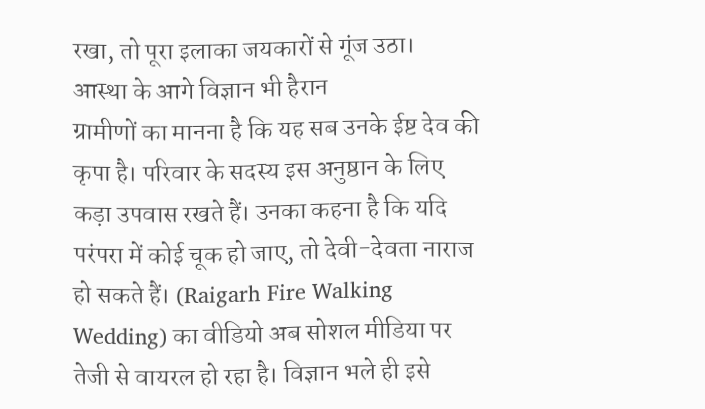रखा, तो पूरा इलाका जयकारों से गूंज उठा।
आस्था के आगे विज्ञान भी हैरान
ग्रामीणों का मानना है कि यह सब उनके ईष्ट देव की कृपा है। परिवार के सदस्य इस अनुष्ठान के लिए कड़ा उपवास रखते हैं। उनका कहना है कि यदि परंपरा में कोई चूक हो जाए, तो देवी-देवता नाराज हो सकते हैं। (Raigarh Fire Walking Wedding) का वीडियो अब सोशल मीडिया पर तेजी से वायरल हो रहा है। विज्ञान भले ही इसे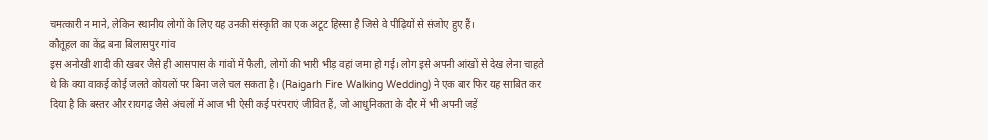चमत्कारी न माने, लेकिन स्थानीय लोगों के लिए यह उनकी संस्कृति का एक अटूट हिस्सा है जिसे वे पीढ़ियों से संजोए हुए हैं।
कौतूहल का केंद्र बना बिलासपुर गांव
इस अनोखी शादी की खबर जैसे ही आसपास के गांवों में फैली, लोगों की भारी भीड़ वहां जमा हो गई। लोग इसे अपनी आंखों से देख लेना चाहते थे कि क्या वाकई कोई जलते कोयलों पर बिना जले चल सकता है। (Raigarh Fire Walking Wedding) ने एक बार फिर यह साबित कर दिया है कि बस्तर और रायगढ़ जैसे अंचलों में आज भी ऐसी कई परंपराएं जीवित हैं, जो आधुनिकता के दौर में भी अपनी जड़ें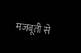मजबूती से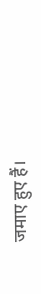जमाए हुए हैं।